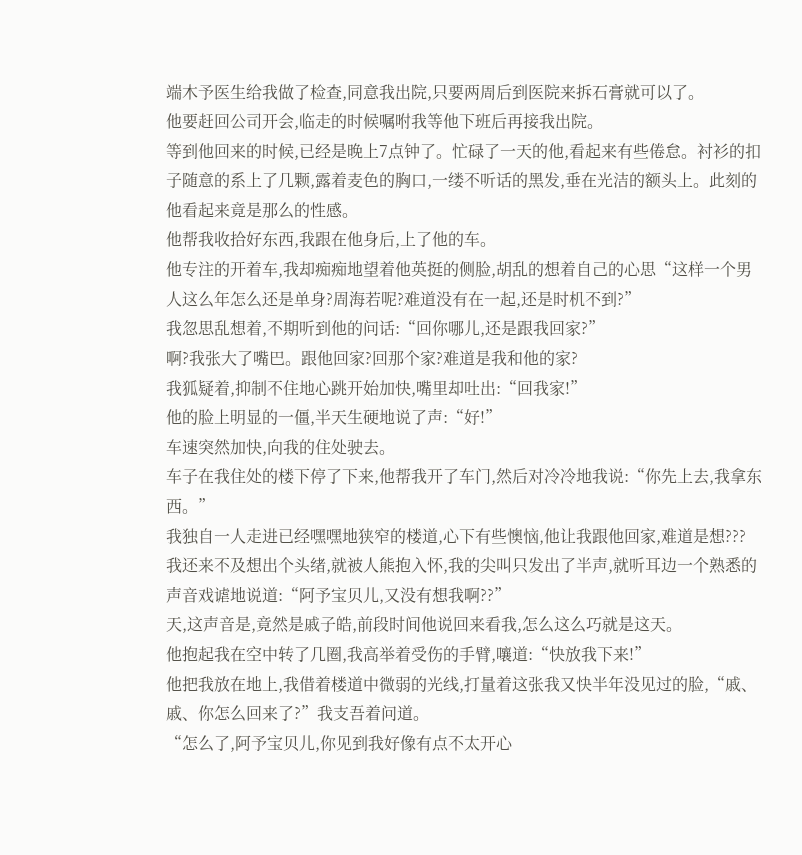端木予医生给我做了检查,同意我出院,只要两周后到医院来拆石膏就可以了。
他要赶回公司开会,临走的时候嘱咐我等他下班后再接我出院。
等到他回来的时候,已经是晚上7点钟了。忙碌了一天的他,看起来有些倦怠。衬衫的扣子随意的系上了几颗,露着麦色的胸口,一缕不听话的黑发,垂在光洁的额头上。此刻的他看起来竟是那么的性感。
他帮我收拾好东西,我跟在他身后,上了他的车。
他专注的开着车,我却痴痴地望着他英挺的侧脸,胡乱的想着自己的心思“这样一个男人这么年怎么还是单身?周海若呢?难道没有在一起,还是时机不到?”
我忽思乱想着,不期听到他的问话:“回你哪儿,还是跟我回家?”
啊?我张大了嘴巴。跟他回家?回那个家?难道是我和他的家?
我狐疑着,抑制不住地心跳开始加快,嘴里却吐出:“回我家!”
他的脸上明显的一僵,半天生硬地说了声:“好!”
车速突然加快,向我的住处驶去。
车子在我住处的楼下停了下来,他帮我开了车门,然后对冷冷地我说:“你先上去,我拿东西。”
我独自一人走进已经嘿嘿地狭窄的楼道,心下有些懊恼,他让我跟他回家,难道是想???
我还来不及想出个头绪,就被人熊抱入怀,我的尖叫只发出了半声,就听耳边一个熟悉的声音戏谑地说道:“阿予宝贝儿,又没有想我啊??”
天,这声音是,竟然是戚子皓,前段时间他说回来看我,怎么这么巧就是这天。
他抱起我在空中转了几圈,我高举着受伤的手臂,嚷道:“快放我下来!”
他把我放在地上,我借着楼道中微弱的光线,打量着这张我又快半年没见过的脸,“戚、戚、你怎么回来了?”我支吾着问道。
“怎么了,阿予宝贝儿,你见到我好像有点不太开心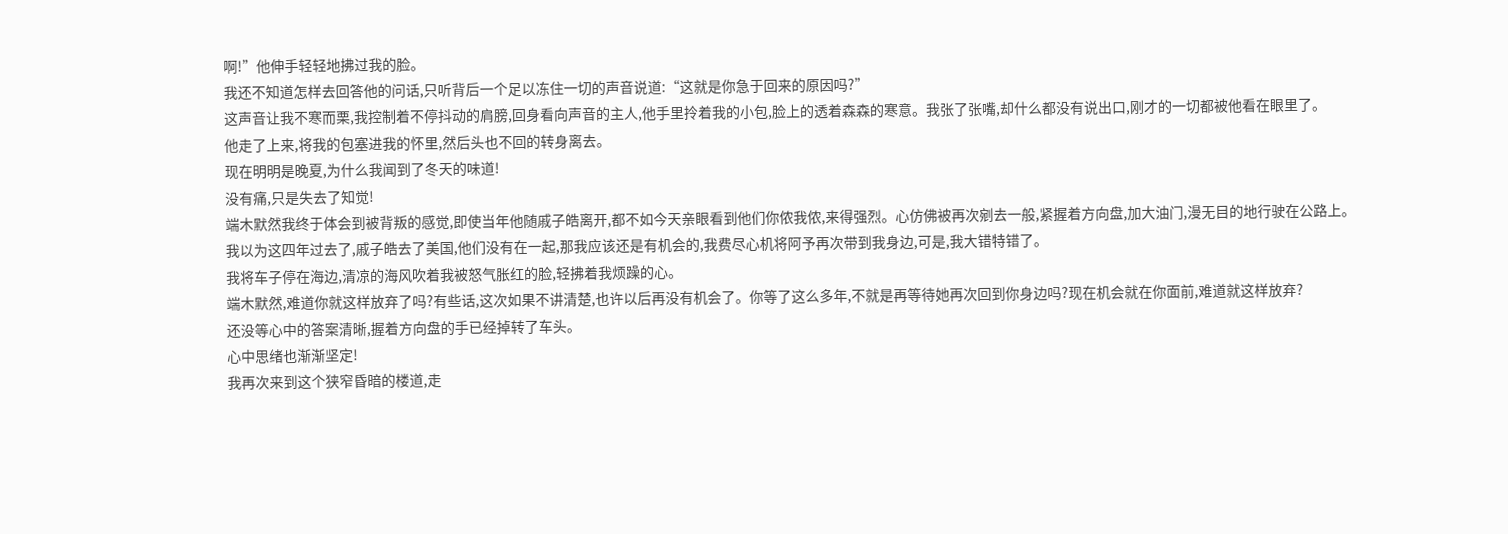啊!”他伸手轻轻地拂过我的脸。
我还不知道怎样去回答他的问话,只听背后一个足以冻住一切的声音说道:“这就是你急于回来的原因吗?”
这声音让我不寒而栗,我控制着不停抖动的肩膀,回身看向声音的主人,他手里拎着我的小包,脸上的透着森森的寒意。我张了张嘴,却什么都没有说出口,刚才的一切都被他看在眼里了。
他走了上来,将我的包塞进我的怀里,然后头也不回的转身离去。
现在明明是晚夏,为什么我闻到了冬天的味道!
没有痛,只是失去了知觉!
端木默然我终于体会到被背叛的感觉,即使当年他随戚子皓离开,都不如今天亲眼看到他们你侬我侬,来得强烈。心仿佛被再次剜去一般,紧握着方向盘,加大油门,漫无目的地行驶在公路上。
我以为这四年过去了,戚子皓去了美国,他们没有在一起,那我应该还是有机会的,我费尽心机将阿予再次带到我身边,可是,我大错特错了。
我将车子停在海边,清凉的海风吹着我被怒气胀红的脸,轻拂着我烦躁的心。
端木默然,难道你就这样放弃了吗?有些话,这次如果不讲清楚,也许以后再没有机会了。你等了这么多年,不就是再等待她再次回到你身边吗?现在机会就在你面前,难道就这样放弃?
还没等心中的答案清晰,握着方向盘的手已经掉转了车头。
心中思绪也渐渐坚定!
我再次来到这个狭窄昏暗的楼道,走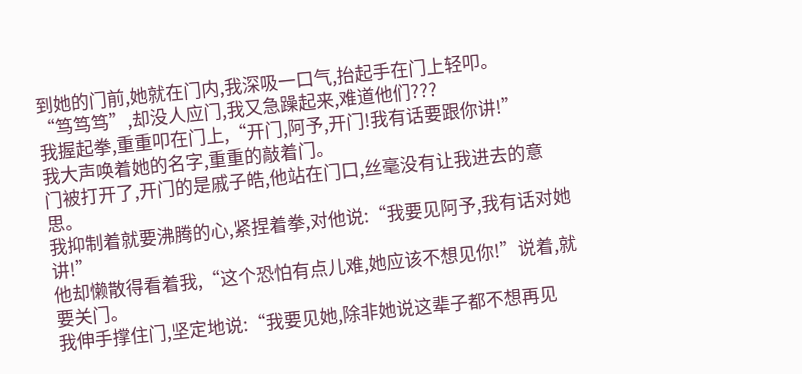到她的门前,她就在门内,我深吸一口气,抬起手在门上轻叩。
“笃笃笃”,却没人应门,我又急躁起来,难道他们???
我握起拳,重重叩在门上,“开门,阿予,开门!我有话要跟你讲!”
我大声唤着她的名字,重重的敲着门。
门被打开了,开门的是戚子皓,他站在门口,丝毫没有让我进去的意思。
我抑制着就要沸腾的心,紧捏着拳,对他说:“我要见阿予,我有话对她讲!”
他却懒散得看着我,“这个恐怕有点儿难,她应该不想见你!”说着,就要关门。
我伸手撑住门,坚定地说:“我要见她,除非她说这辈子都不想再见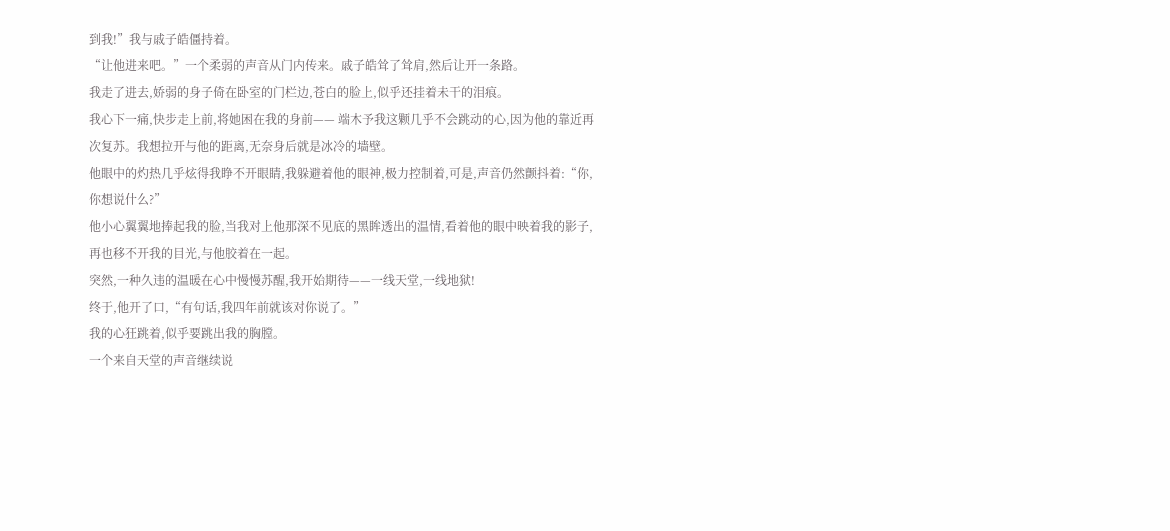到我!”我与戚子皓僵持着。
“让他进来吧。”一个柔弱的声音从门内传来。戚子皓耸了耸肩,然后让开一条路。
我走了进去,娇弱的身子倚在卧室的门栏边,苍白的脸上,似乎还挂着未干的泪痕。
我心下一痛,快步走上前,将她困在我的身前—— 端木予我这颗几乎不会跳动的心,因为他的靠近再次复苏。我想拉开与他的距离,无奈身后就是冰冷的墙壁。
他眼中的灼热几乎炫得我睁不开眼睛,我躲避着他的眼神,极力控制着,可是,声音仍然颤抖着:“你,你想说什么?”
他小心翼翼地捧起我的脸,当我对上他那深不见底的黑眸透出的温情,看着他的眼中映着我的影子,再也移不开我的目光,与他胶着在一起。
突然,一种久违的温暖在心中慢慢苏醒,我开始期待——一线天堂,一线地狱!
终于,他开了口,“有句话,我四年前就该对你说了。”
我的心狂跳着,似乎要跳出我的胸膛。
一个来自天堂的声音继续说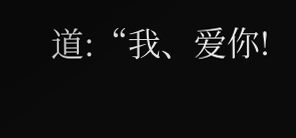道:“我、爱你!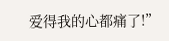爱得我的心都痛了!”